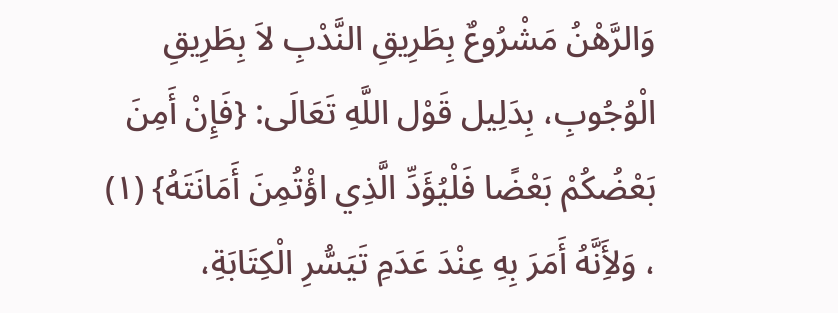وَالرَّهْنُ مَشْرُوعٌ بِطَرِيقِ النَّدْبِ لاَ بِطَرِيقِ الْوُجُوبِ، بِدَلِيل قَوْل اللَّهِ تَعَالَى: {فَإِنْ أَمِنَ بَعْضُكُمْ بَعْضًا فَلْيُؤَدِّ الَّذِي اؤْتُمِنَ أَمَانَتَهُ} (١) ، وَلأَِنَّهُ أَمَرَ بِهِ عِنْدَ عَدَمِ تَيَسُّرِ الْكِتَابَةِ،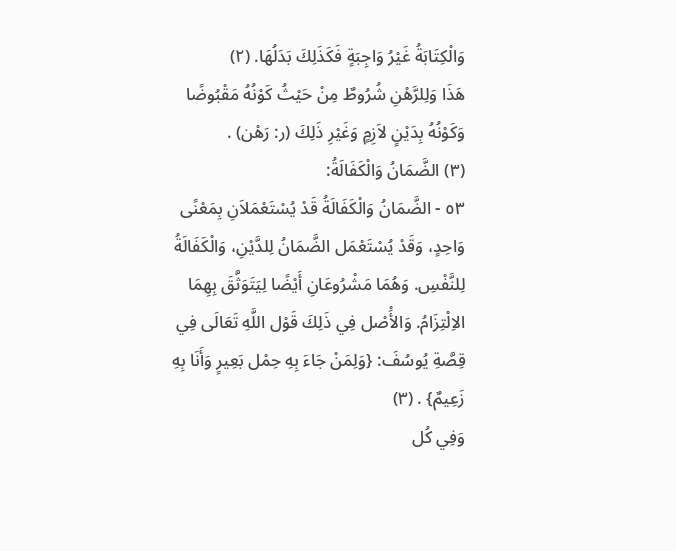وَالْكِتَابَةُ غَيْرُ وَاجِبَةٍ فَكَذَلِكَ بَدَلُهَا. (٢)
هَذَا وَلِلرَّهْنِ شُرُوطٌ مِنْ حَيْثُ كَوْنُهُ مَقْبُوضًا وَكَوْنُهُ بِدَيْنٍ لاَزِمٍ وَغَيْرِ ذَلِكَ (ر: رَهْن) .
(٣) الضَّمَانُ وَالْكَفَالَةُ:
٥٣ - الضَّمَانُ وَالْكَفَالَةُ قَدْ يُسْتَعْمَلاَنِ بِمَعْنًى وَاحِدٍ، وَقَدْ يُسْتَعْمَل الضَّمَانُ لِلدَّيْنِ، وَالْكَفَالَةُ لِلنَّفْسِ. وَهُمَا مَشْرُوعَانِ أَيْضًا لِيَتَوَثَّقَ بِهِمَا الاِلْتِزَامُ. وَالأَْصْل فِي ذَلِكَ قَوْل اللَّهِ تَعَالَى فِي قِصَّةِ يُوسُفَ: {وَلِمَنْ جَاءَ بِهِ حِمْل بَعِيرٍ وَأَنَا بِهِ زَعِيمٌ} . (٣)
وَفِي كُل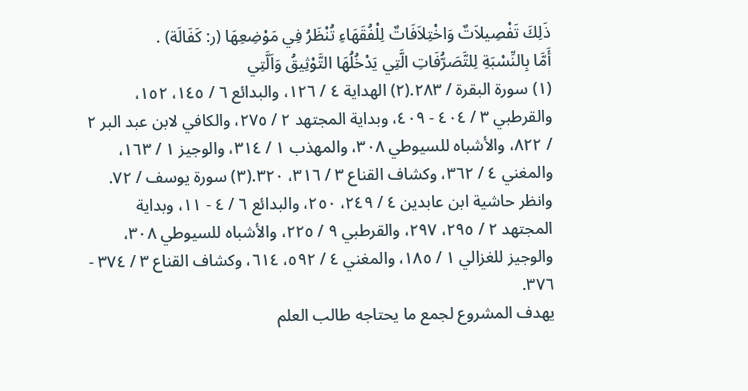ذَلِكَ تَفْصِيلاَتٌ وَاخْتِلاَفَاتٌ لِلْفُقَهَاءِ تُنْظَرُ فِي مَوْضِعِهَا (ر: كَفَالَة) .
أَمَّا بِالنِّسْبَةِ لِلتَّصَرُّفَاتِ الَّتِي يَدْخُلُهَا التَّوْثِيقُ وَاَلَّتِي
(١) سورة البقرة / ٢٨٣.(٢) الهداية ٤ / ١٢٦، والبدائع ٦ / ١٤٥، ١٥٢، والقرطبي ٣ / ٤٠٤ - ٤٠٩، وبداية المجتهد ٢ / ٢٧٥، والكافي لابن عبد البر ٢ / ٨٢٢، والأشباه للسيوطي ٣٠٨، والمهذب ١ / ٣١٤، والوجيز ١ / ١٦٣، والمغني ٤ / ٣٦٢، وكشاف القناع ٣ / ٣١٦، ٣٢٠.(٣) سورة يوسف / ٧٢. وانظر حاشية ابن عابدين ٤ / ٢٤٩، ٢٥٠، والبدائع ٦ / ٤ - ١١، وبداية المجتهد ٢ / ٢٩٥، ٢٩٧، والقرطبي ٩ / ٢٢٥، والأشباه للسيوطي ٣٠٨، والوجيز للغزالي ١ / ١٨٥، والمغني ٤ / ٥٩٢، ٦١٤، وكشاف القناع ٣ / ٣٧٤ - ٣٧٦.
يهدف المشروع لجمع ما يحتاجه طالب العلم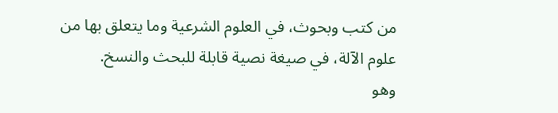من كتب وبحوث، في العلوم الشرعية وما يتعلق بها من علوم الآلة، في صيغة نصية قابلة للبحث والنسخ.
وهو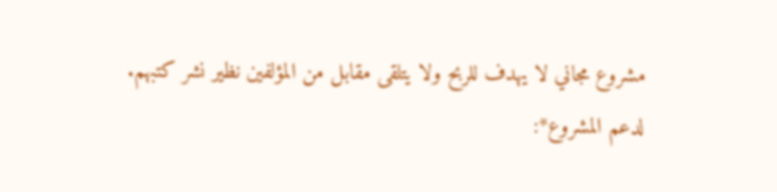مشروع مجاني لا يهدف للربح ولا يتلقى مقابل من المؤلفين نظير نشر كتبهم.
لدعم المشروع*: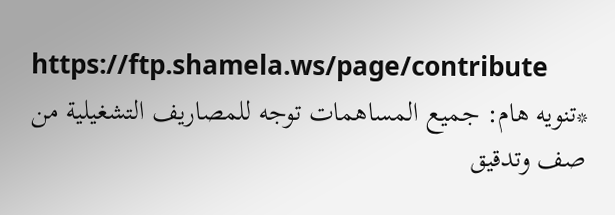https://ftp.shamela.ws/page/contribute
*تنويه هام: جميع المساهمات توجه للمصاريف التشغيلية من صف وتدقيق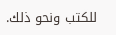للكتب ونحو ذلك.